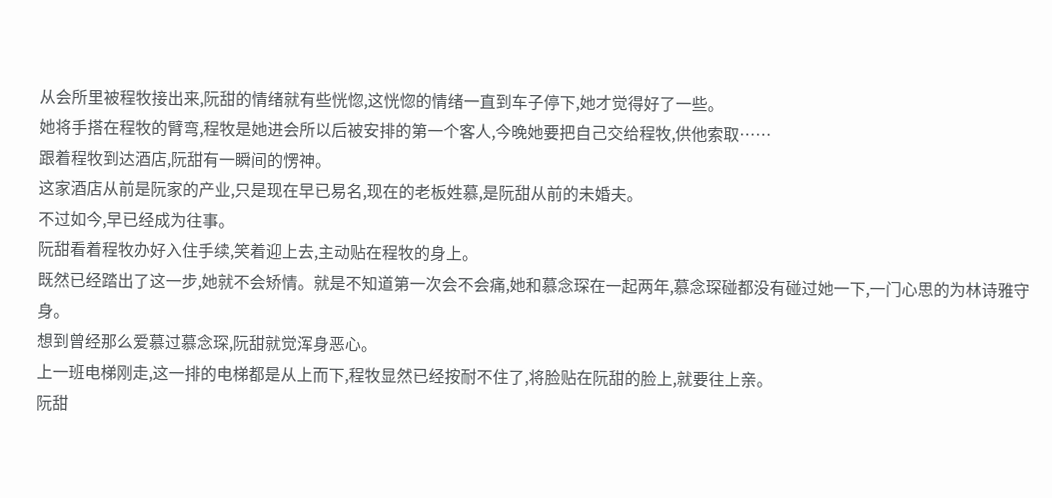从会所里被程牧接出来,阮甜的情绪就有些恍惚,这恍惚的情绪一直到车子停下,她才觉得好了一些。
她将手搭在程牧的臂弯,程牧是她进会所以后被安排的第一个客人,今晚她要把自己交给程牧,供他索取……
跟着程牧到达酒店,阮甜有一瞬间的愣神。
这家酒店从前是阮家的产业,只是现在早已易名,现在的老板姓慕,是阮甜从前的未婚夫。
不过如今,早已经成为往事。
阮甜看着程牧办好入住手续,笑着迎上去,主动贴在程牧的身上。
既然已经踏出了这一步,她就不会矫情。就是不知道第一次会不会痛,她和慕念琛在一起两年,慕念琛碰都没有碰过她一下,一门心思的为林诗雅守身。
想到曾经那么爱慕过慕念琛,阮甜就觉浑身恶心。
上一班电梯刚走,这一排的电梯都是从上而下,程牧显然已经按耐不住了,将脸贴在阮甜的脸上,就要往上亲。
阮甜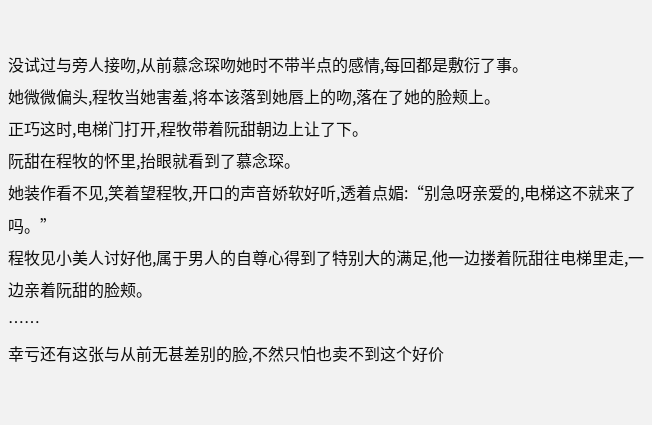没试过与旁人接吻,从前慕念琛吻她时不带半点的感情,每回都是敷衍了事。
她微微偏头,程牧当她害羞,将本该落到她唇上的吻,落在了她的脸颊上。
正巧这时,电梯门打开,程牧带着阮甜朝边上让了下。
阮甜在程牧的怀里,抬眼就看到了慕念琛。
她装作看不见,笑着望程牧,开口的声音娇软好听,透着点媚:“别急呀亲爱的,电梯这不就来了吗。”
程牧见小美人讨好他,属于男人的自尊心得到了特别大的满足,他一边搂着阮甜往电梯里走,一边亲着阮甜的脸颊。
……
幸亏还有这张与从前无甚差别的脸,不然只怕也卖不到这个好价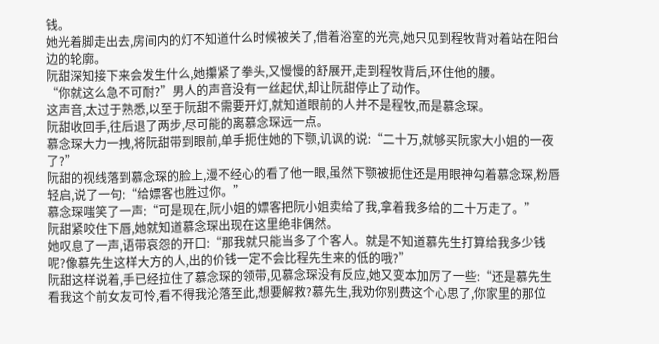钱。
她光着脚走出去,房间内的灯不知道什么时候被关了,借着浴室的光亮,她只见到程牧背对着站在阳台边的轮廓。
阮甜深知接下来会发生什么,她攥紧了拳头,又慢慢的舒展开,走到程牧背后,环住他的腰。
“你就这么急不可耐?”男人的声音没有一丝起伏,却让阮甜停止了动作。
这声音,太过于熟悉,以至于阮甜不需要开灯,就知道眼前的人并不是程牧,而是慕念琛。
阮甜收回手,往后退了两步,尽可能的离慕念琛远一点。
慕念琛大力一拽,将阮甜带到眼前,单手扼住她的下颚,讥讽的说:“二十万,就够买阮家大小姐的一夜了?”
阮甜的视线落到慕念琛的脸上,漫不经心的看了他一眼,虽然下颚被扼住还是用眼神勾着慕念琛,粉唇轻启,说了一句:“给嫖客也胜过你。”
慕念琛嗤笑了一声:“可是现在,阮小姐的嫖客把阮小姐卖给了我,拿着我多给的二十万走了。”
阮甜紧咬住下唇,她就知道慕念琛出现在这里绝非偶然。
她叹息了一声,语带哀怨的开口:“那我就只能当多了个客人。就是不知道慕先生打算给我多少钱呢?像慕先生这样大方的人,出的价钱一定不会比程先生来的低的哦?”
阮甜这样说着,手已经拉住了慕念琛的领带,见慕念琛没有反应,她又变本加厉了一些:“还是慕先生看我这个前女友可怜,看不得我沦落至此,想要解救?慕先生,我劝你别费这个心思了,你家里的那位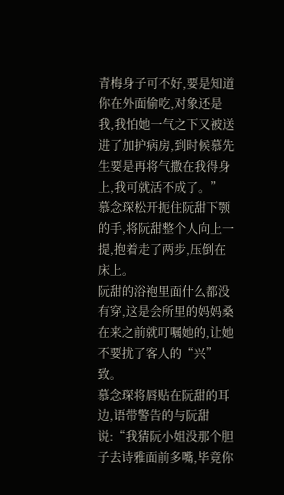青梅身子可不好,要是知道你在外面偷吃,对象还是我,我怕她一气之下又被送进了加护病房,到时候慕先生要是再将气撒在我得身上,我可就活不成了。”
慕念琛松开扼住阮甜下颚的手,将阮甜整个人向上一提,抱着走了两步,压倒在床上。
阮甜的浴袍里面什么都没有穿,这是会所里的妈妈桑在来之前就叮嘱她的,让她不要扰了客人的“兴”致。
慕念琛将唇贴在阮甜的耳边,语带警告的与阮甜说:“我猜阮小姐没那个胆子去诗雅面前多嘴,毕竟你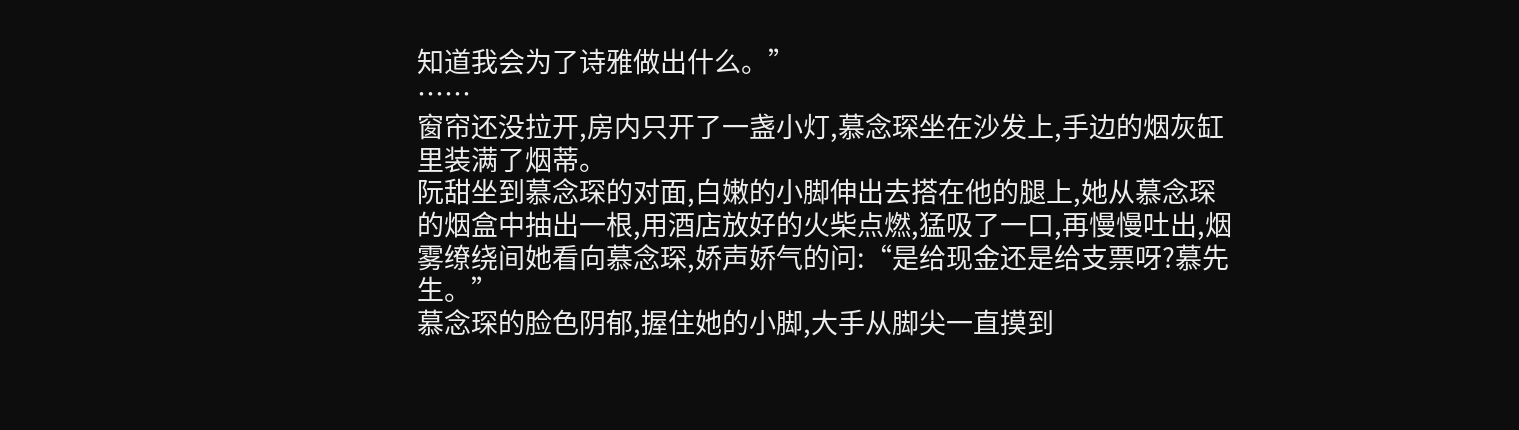知道我会为了诗雅做出什么。”
……
窗帘还没拉开,房内只开了一盏小灯,慕念琛坐在沙发上,手边的烟灰缸里装满了烟蒂。
阮甜坐到慕念琛的对面,白嫩的小脚伸出去搭在他的腿上,她从慕念琛的烟盒中抽出一根,用酒店放好的火柴点燃,猛吸了一口,再慢慢吐出,烟雾缭绕间她看向慕念琛,娇声娇气的问:“是给现金还是给支票呀?慕先生。”
慕念琛的脸色阴郁,握住她的小脚,大手从脚尖一直摸到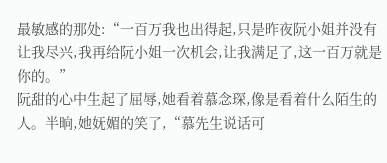最敏感的那处:“一百万我也出得起,只是昨夜阮小姐并没有让我尽兴,我再给阮小姐一次机会,让我满足了,这一百万就是你的。”
阮甜的心中生起了屈辱,她看着慕念琛,像是看着什么陌生的人。半晌,她妩媚的笑了,“慕先生说话可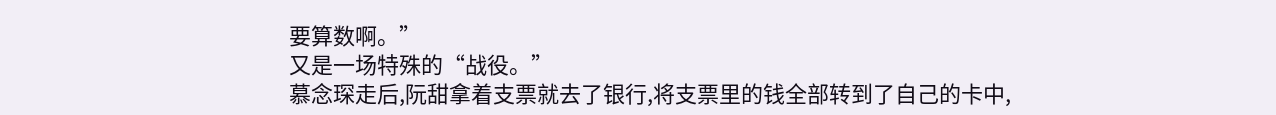要算数啊。”
又是一场特殊的“战役。”
慕念琛走后,阮甜拿着支票就去了银行,将支票里的钱全部转到了自己的卡中,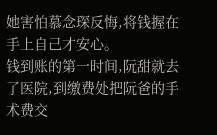她害怕慕念琛反悔,将钱握在手上自己才安心。
钱到账的第一时间,阮甜就去了医院,到缴费处把阮爸的手术费交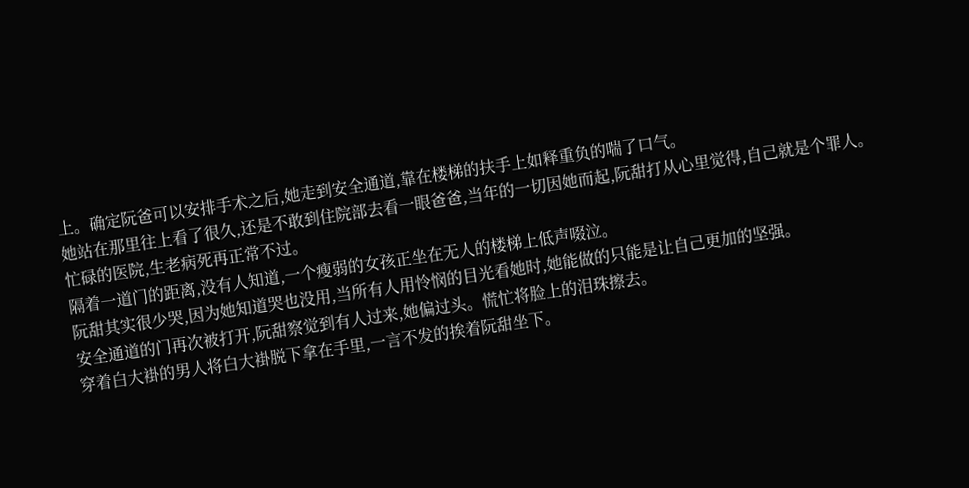上。确定阮爸可以安排手术之后,她走到安全通道,靠在楼梯的扶手上如释重负的喘了口气。
她站在那里往上看了很久,还是不敢到住院部去看一眼爸爸,当年的一切因她而起,阮甜打从心里觉得,自己就是个罪人。
忙碌的医院,生老病死再正常不过。
隔着一道门的距离,没有人知道,一个瘦弱的女孩正坐在无人的楼梯上低声啜泣。
阮甜其实很少哭,因为她知道哭也没用,当所有人用怜悯的目光看她时,她能做的只能是让自己更加的坚强。
安全通道的门再次被打开,阮甜察觉到有人过来,她偏过头。慌忙将脸上的泪珠擦去。
穿着白大褂的男人将白大褂脱下拿在手里,一言不发的挨着阮甜坐下。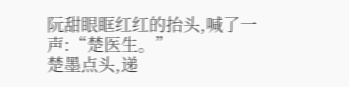阮甜眼眶红红的抬头,喊了一声:“楚医生。”
楚墨点头,递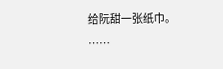给阮甜一张纸巾。
……